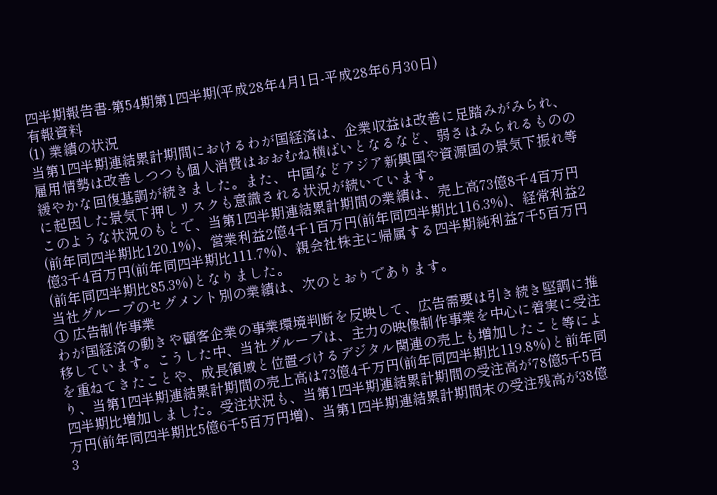四半期報告書-第54期第1四半期(平成28年4月1日-平成28年6月30日)
有報資料
(1) 業績の状況
当第1四半期連結累計期間におけるわが国経済は、企業収益は改善に足踏みがみられ、雇用情勢は改善しつつも個人消費はおおむね横ばいとなるなど、弱さはみられるものの緩やかな回復基調が続きました。また、中国などアジア新興国や資源国の景気下振れ等に起因した景気下押しリスクも意識される状況が続いています。
このような状況のもとで、当第1四半期連結累計期間の業績は、売上高73億8千4百万円(前年同四半期比120.1%)、営業利益2億4千1百万円(前年同四半期比116.3%)、経常利益2億3千4百万円(前年同四半期比111.7%)、親会社株主に帰属する四半期純利益7千5百万円(前年同四半期比85.3%)となりました。
当社グループのセグメント別の業績は、次のとおりであります。
① 広告制作事業
わが国経済の動きや顧客企業の事業環境判断を反映して、広告需要は引き続き堅調に推移しています。こうした中、当社グループは、主力の映像制作事業を中心に着実に受注を重ねてきたことや、成長領域と位置づけるデジタル関連の売上も増加したこと等により、当第1四半期連結累計期間の売上高は73億4千万円(前年同四半期比119.8%)と前年同四半期比増加しました。受注状況も、当第1四半期連結累計期間の受注高が78億5千5百万円(前年同四半期比5億6千5百万円増)、当第1四半期連結累計期間末の受注残高が38億3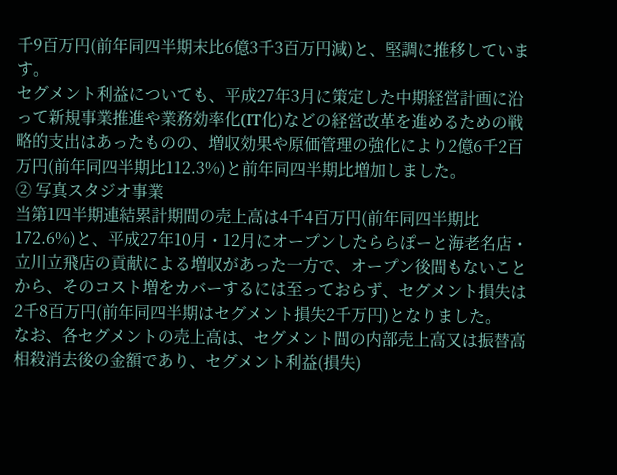千9百万円(前年同四半期末比6億3千3百万円減)と、堅調に推移しています。
セグメント利益についても、平成27年3月に策定した中期経営計画に沿って新規事業推進や業務効率化(IT化)などの経営改革を進めるための戦略的支出はあったものの、増収効果や原価管理の強化により2億6千2百万円(前年同四半期比112.3%)と前年同四半期比増加しました。
② 写真スタジオ事業
当第1四半期連結累計期間の売上高は4千4百万円(前年同四半期比172.6%)と、平成27年10月・12月にオープンしたららぽーと海老名店・立川立飛店の貢献による増収があった一方で、オープン後間もないことから、そのコスト増をカバーするには至っておらず、セグメント損失は2千8百万円(前年同四半期はセグメント損失2千万円)となりました。
なお、各セグメントの売上高は、セグメント間の内部売上高又は振替高相殺消去後の金額であり、セグメント利益(損失)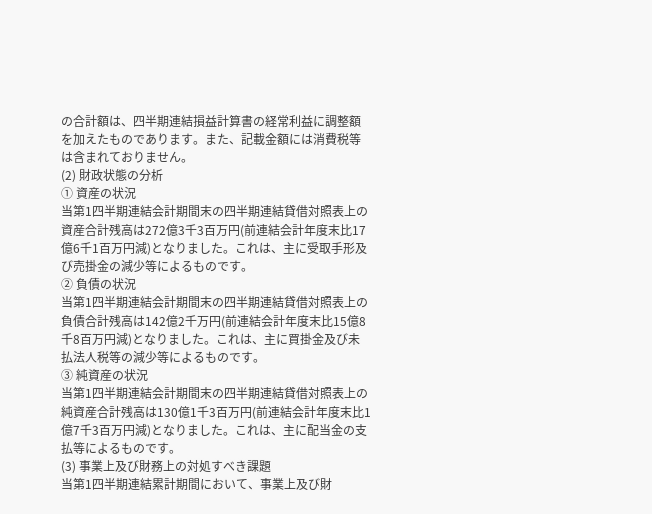の合計額は、四半期連結損益計算書の経常利益に調整額を加えたものであります。また、記載金額には消費税等は含まれておりません。
(2) 財政状態の分析
① 資産の状況
当第1四半期連結会計期間末の四半期連結貸借対照表上の資産合計残高は272億3千3百万円(前連結会計年度末比17億6千1百万円減)となりました。これは、主に受取手形及び売掛金の減少等によるものです。
② 負債の状況
当第1四半期連結会計期間末の四半期連結貸借対照表上の負債合計残高は142億2千万円(前連結会計年度末比15億8千8百万円減)となりました。これは、主に買掛金及び未払法人税等の減少等によるものです。
③ 純資産の状況
当第1四半期連結会計期間末の四半期連結貸借対照表上の純資産合計残高は130億1千3百万円(前連結会計年度末比1億7千3百万円減)となりました。これは、主に配当金の支払等によるものです。
(3) 事業上及び財務上の対処すべき課題
当第1四半期連結累計期間において、事業上及び財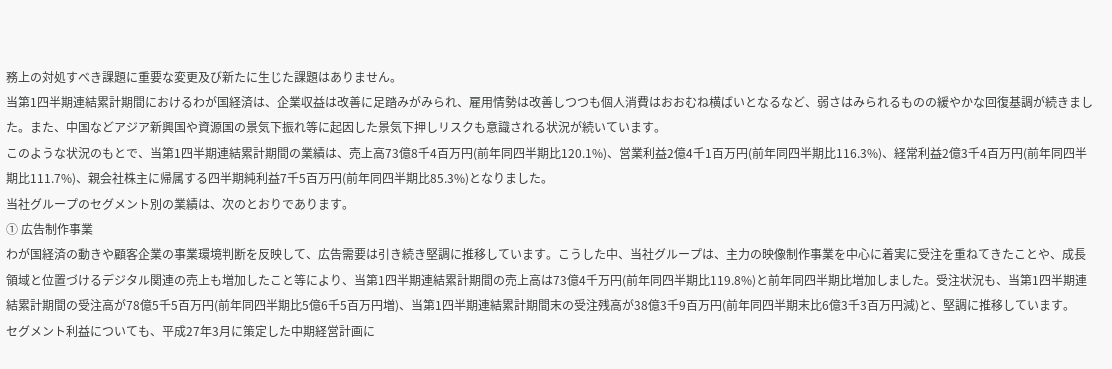務上の対処すべき課題に重要な変更及び新たに生じた課題はありません。
当第1四半期連結累計期間におけるわが国経済は、企業収益は改善に足踏みがみられ、雇用情勢は改善しつつも個人消費はおおむね横ばいとなるなど、弱さはみられるものの緩やかな回復基調が続きました。また、中国などアジア新興国や資源国の景気下振れ等に起因した景気下押しリスクも意識される状況が続いています。
このような状況のもとで、当第1四半期連結累計期間の業績は、売上高73億8千4百万円(前年同四半期比120.1%)、営業利益2億4千1百万円(前年同四半期比116.3%)、経常利益2億3千4百万円(前年同四半期比111.7%)、親会社株主に帰属する四半期純利益7千5百万円(前年同四半期比85.3%)となりました。
当社グループのセグメント別の業績は、次のとおりであります。
① 広告制作事業
わが国経済の動きや顧客企業の事業環境判断を反映して、広告需要は引き続き堅調に推移しています。こうした中、当社グループは、主力の映像制作事業を中心に着実に受注を重ねてきたことや、成長領域と位置づけるデジタル関連の売上も増加したこと等により、当第1四半期連結累計期間の売上高は73億4千万円(前年同四半期比119.8%)と前年同四半期比増加しました。受注状況も、当第1四半期連結累計期間の受注高が78億5千5百万円(前年同四半期比5億6千5百万円増)、当第1四半期連結累計期間末の受注残高が38億3千9百万円(前年同四半期末比6億3千3百万円減)と、堅調に推移しています。
セグメント利益についても、平成27年3月に策定した中期経営計画に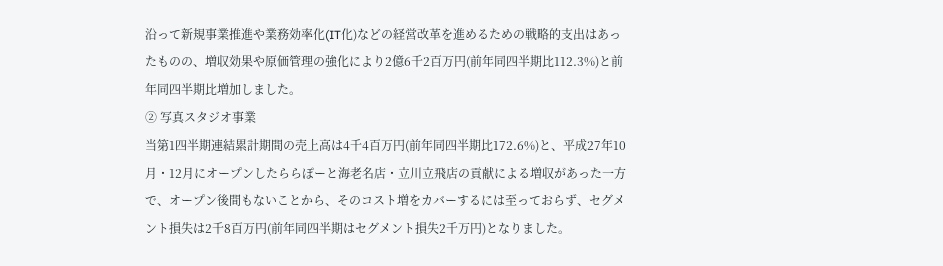沿って新規事業推進や業務効率化(IT化)などの経営改革を進めるための戦略的支出はあったものの、増収効果や原価管理の強化により2億6千2百万円(前年同四半期比112.3%)と前年同四半期比増加しました。
② 写真スタジオ事業
当第1四半期連結累計期間の売上高は4千4百万円(前年同四半期比172.6%)と、平成27年10月・12月にオープンしたららぽーと海老名店・立川立飛店の貢献による増収があった一方で、オープン後間もないことから、そのコスト増をカバーするには至っておらず、セグメント損失は2千8百万円(前年同四半期はセグメント損失2千万円)となりました。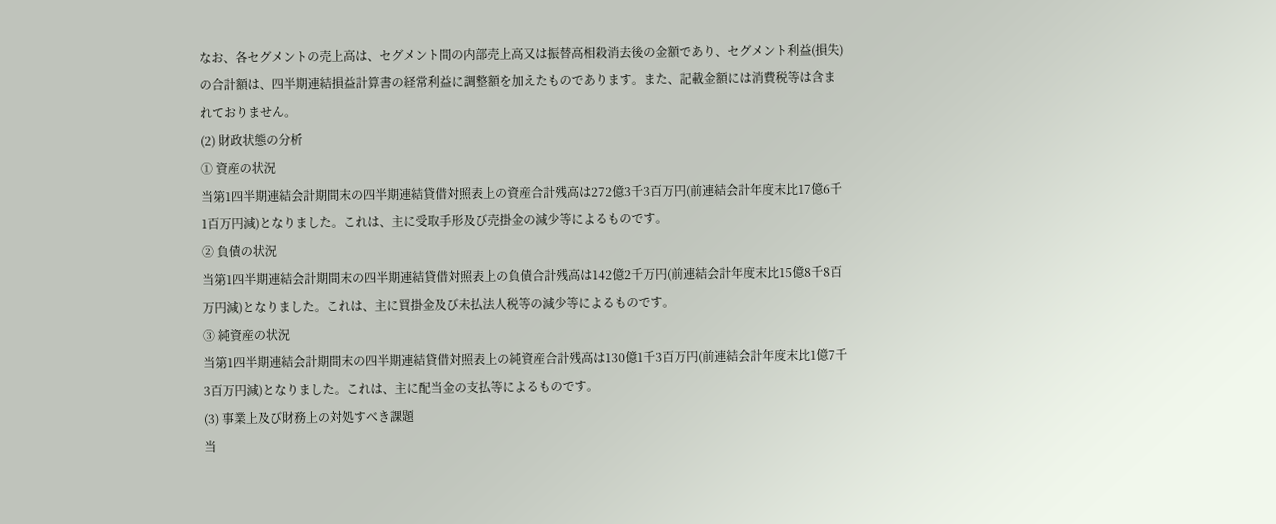なお、各セグメントの売上高は、セグメント間の内部売上高又は振替高相殺消去後の金額であり、セグメント利益(損失)の合計額は、四半期連結損益計算書の経常利益に調整額を加えたものであります。また、記載金額には消費税等は含まれておりません。
(2) 財政状態の分析
① 資産の状況
当第1四半期連結会計期間末の四半期連結貸借対照表上の資産合計残高は272億3千3百万円(前連結会計年度末比17億6千1百万円減)となりました。これは、主に受取手形及び売掛金の減少等によるものです。
② 負債の状況
当第1四半期連結会計期間末の四半期連結貸借対照表上の負債合計残高は142億2千万円(前連結会計年度末比15億8千8百万円減)となりました。これは、主に買掛金及び未払法人税等の減少等によるものです。
③ 純資産の状況
当第1四半期連結会計期間末の四半期連結貸借対照表上の純資産合計残高は130億1千3百万円(前連結会計年度末比1億7千3百万円減)となりました。これは、主に配当金の支払等によるものです。
(3) 事業上及び財務上の対処すべき課題
当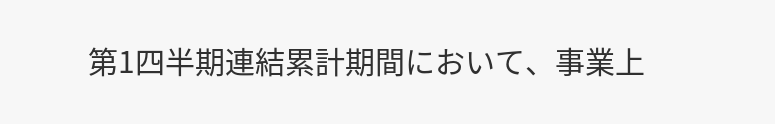第1四半期連結累計期間において、事業上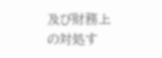及び財務上の対処す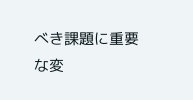べき課題に重要な変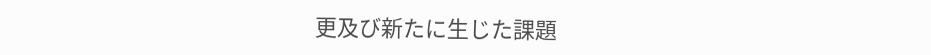更及び新たに生じた課題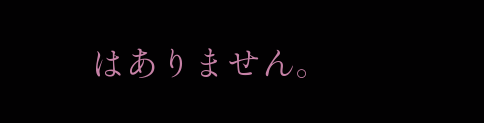はありません。